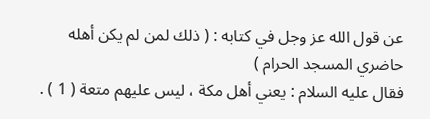عن قول الله عز وجل في كتابه : ( ذلك لمن لم يكن أهله حاضري المسجد الحرام )
فقال عليه السلام : يعني أهل مكة ، ليس عليهم متعة ( 1 ) .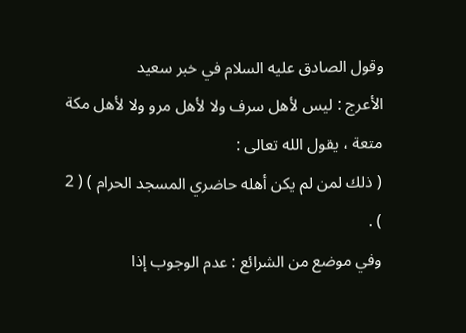وقول الصادق عليه السلام في خبر سعيد
الأعرج : ليس لأهل سرف ولا لأهل مرو ولا لأهل مكة متعة ، يقول الله تعالى :
( ذلك لمن لم يكن أهله حاضري المسجد الحرام ) ( 2 ) .
وفي موضع من الشرائع : عدم الوجوب إذا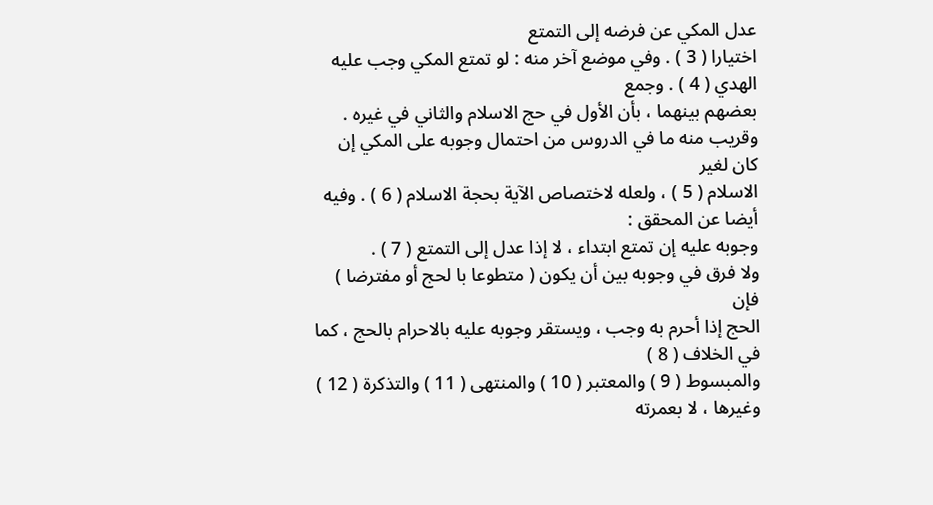عدل المكي عن فرضه إلى التمتع
اختيارا ( 3 ) . وفي موضع آخر منه : لو تمتع المكي وجب عليه الهدي ( 4 ) . وجمع
بعضهم بينهما ، بأن الأول في حج الاسلام والثاني في غيره .
وقريب منه ما في الدروس من احتمال وجوبه على المكي إن كان لغير
الاسلام ( 5 ) ، ولعله لاختصاص الآية بحجة الاسلام ( 6 ) . وفيه أيضا عن المحقق :
وجوبه عليه إن تمتع ابتداء ، لا إذا عدل إلى التمتع ( 7 ) .
ولا فرق في وجوبه بين أن يكون ( متطوعا با لحج أو مفترضا ) فإن
الحج إذا أحرم به وجب ، ويستقر وجوبه عليه بالاحرام بالحج ، كما في الخلاف ( 8 )
والمبسوط ( 9 ) والمعتبر ( 10 ) والمنتهى ( 11 ) والتذكرة ( 12 ) وغيرها ، لا بعمرته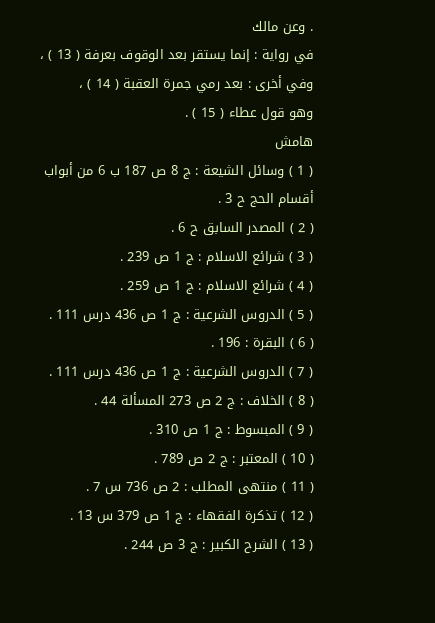. وعن مالك
في رواية : إنما يستقر بعد الوقوف بعرفة ( 13 ) ، وفي أخرى : بعد رمي جمرة العقبة ( 14 ) ،
وهو قول عطاء ( 15 ) .
هامش
( 1 ) وسائل الشيعة : ج 8 ص 187 ب 6 من أبواب أقسام الحج ح 3 .
( 2 ) المصدر السابق ح 6 .
( 3 ) شرائع الاسلام : ج 1 ص 239 .
( 4 ) شرائع الاسلام : ج 1 ص 259 .
( 5 ) الدروس الشرعية : ج 1 ص 436 درس 111 .
( 6 ) البقرة : 196 .
( 7 ) الدروس الشرعية : ج 1 ص 436 درس 111 .
( 8 ) الخلاف : ج 2 ص 273 المسألة 44 .
( 9 ) المبسوط : ج 1 ص 310 .
( 10 ) المعتبر : ج 2 ص 789 .
( 11 ) منتهى المطلب : 2 ص 736 س 7 .
( 12 ) تذكرة الفقهاء : ج 1 ص 379 س 13 .
( 13 ) الشرح الكبير : ج 3 ص 244 .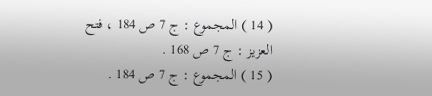( 14 ) المجموع : ج 7 ص 184 ، فتح العزيز : ج 7 ص 168 .
( 15 ) المجموع : ج 7 ص 184 .